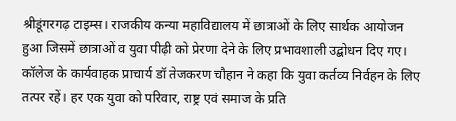श्रीडूंगरगढ़ टाइम्स। राजकीय कन्या महाविद्यालय में छात्राओं के लिए सार्थक आयोजन हुआ जिसमें छात्राओं व युवा पीढ़ी को प्रेरणा देने के लिए प्रभावशाली उद्बोधन दिए गए। कॉलेज के कार्यवाहक प्राचार्य डॉ तेजकरण चौहान ने कहा कि युवा कर्तव्य निर्वहन के लिए तत्पर रहें। हर एक युवा को परिवार, राष्ट्र एवं समाज के प्रति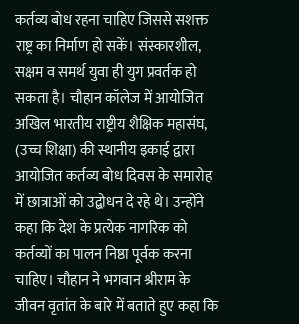कर्तव्य बोध रहना चाहिए जिससे सशक्त राष्ट्र का निर्माण हो सकें। संस्कारशील, सक्षम व समर्थ युवा ही युग प्रवर्तक हो सकता है। चौहान कॉलेज में आयोजित अखिल भारतीय राष्ट्रीय शैक्षिक महासंघ, (उच्च शिक्षा) की स्थानीय इकाई द्वारा आयोजित कर्तव्य बोध दिवस के समारोह में छात्राओं को उद्बोधन दे रहे थे। उन्होंने कहा कि देश के प्रत्येक नागरिक को कर्तव्यों का पालन निष्ठा पूर्वक करना चाहिए। चौहान ने भगवान श्रीराम के जीवन वृतांत के बारे में बताते हुए कहा कि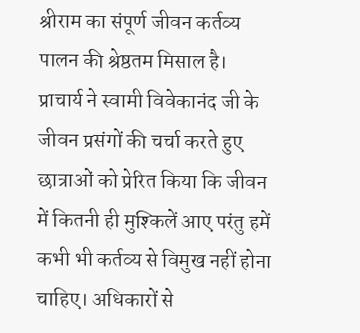श्रीराम का संपूर्ण जीवन कर्तव्य पालन की श्रेष्ठतम मिसाल है। प्राचार्य ने स्वामी विवेकानंद जी के जीवन प्रसंगों की चर्चा करते हुए छात्राओं को प्रेरित किया कि जीवन में कितनी ही मुश्किलें आए परंतु हमें कभी भी कर्तव्य से विमुख नहीं होना चाहिए। अधिकारों से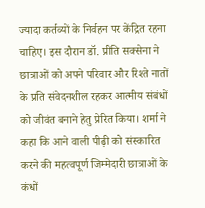ज्यादा कर्तव्यों के निर्वहन पर केंद्रित रहना चाहिए। इस दौरान डॉ. प्रीति सक्सेना ने छात्राओं को अपने परिवार और रिश्ते नातों के प्रति संवेदनशील रहकर आत्मीय संबंधों को जीवंत बनाने हेतु प्रेरित किया। शर्मा ने कहा कि आने वाली पीढ़ी को संस्कारित करने की महत्वपूर्ण जिम्मेदारी छात्राओं के कंधों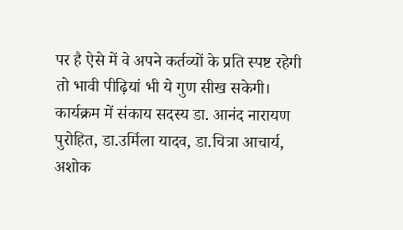पर है ऐसे में वे अपने कर्तव्यों के प्रति स्पष्ट रहेगी तो भावी पीढ़ियां भी ये गुण सीख सकेगी। कार्यक्रम में संकाय सदस्य डा. आनंद नारायण पुरोहित, डा.उर्मिला यादव, डा.चित्रा आचार्य, अशोक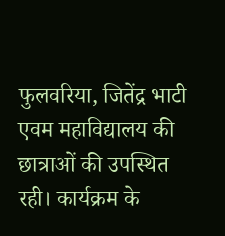फुलवरिया, जितेंद्र भाटी एवम महाविद्यालय की छात्राओं की उपस्थित रही। कार्यक्रम के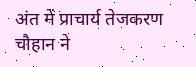अंत में प्राचार्य तेजकरण चौहान ने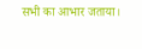सभी का आभार जताया।